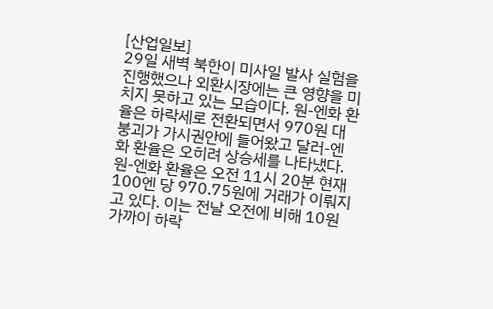[산업일보]
29일 새벽 북한이 미사일 발사 실험을 진행했으나 외환시장에는 큰 영향을 미치지 못하고 있는 모습이다. 원-엔화 환율은 하락세로 전환되면서 970원 대 붕괴가 가시권안에 들어왔고 달러-엔화 환율은 오히려 상승세를 나타냈다.
원-엔화 환율은 오전 11시 20분 현재 100엔 당 970.75원에 거래가 이뤄지고 있다. 이는 전날 오전에 비해 10원 가까이 하락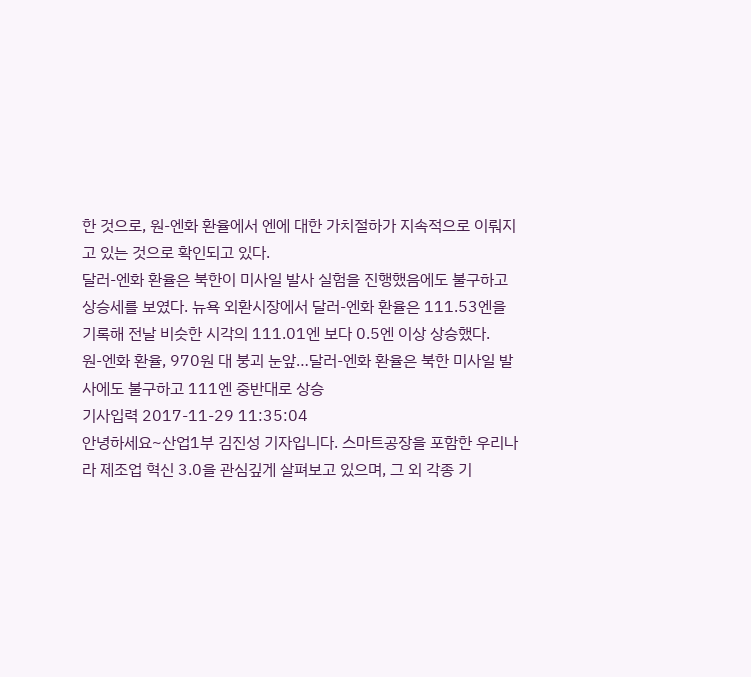한 것으로, 원-엔화 환율에서 엔에 대한 가치절하가 지속적으로 이뤄지고 있는 것으로 확인되고 있다.
달러-엔화 환율은 북한이 미사일 발사 실험을 진행했음에도 불구하고 상승세를 보였다. 뉴욕 외환시장에서 달러-엔화 환율은 111.53엔을 기록해 전날 비슷한 시각의 111.01엔 보다 0.5엔 이상 상승했다.
원-엔화 환율, 970원 대 붕괴 눈앞…달러-엔화 환율은 북한 미사일 발사에도 불구하고 111엔 중반대로 상승
기사입력 2017-11-29 11:35:04
안녕하세요~산업1부 김진성 기자입니다. 스마트공장을 포함한 우리나라 제조업 혁신 3.0을 관심깊게 살펴보고 있으며, 그 외 각종 기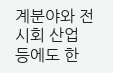계분야와 전시회 산업 등에도 한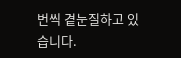번씩 곁눈질하고 있습니다.